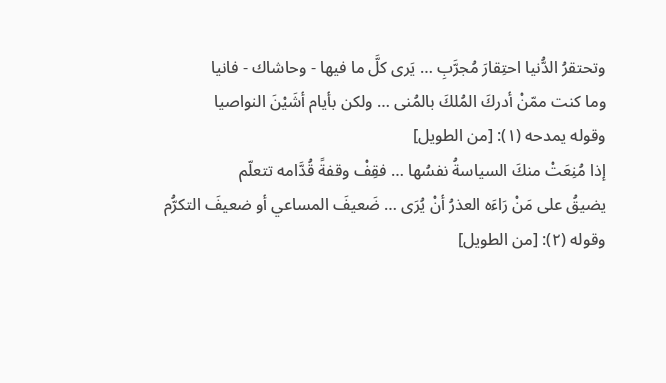وتحتقرُ الدُّنيا احتِقارَ مُجرَّبِ … يَرى كلَّ ما فيها - وحاشاك - فانيا
وما كنت ممّنْ أدركَ المُلكَ بالمُنى … ولكن بأيام أشَيْنَ النواصيا
وقوله يمدحه (١): [من الطويل]
إذا مُنِعَتْ منكَ السياسةُ نفسُها … فقِفْ وقفةً قُدَّامه تتعلّم
يضيقُ على مَنْ رَاءَه العذرُ أنْ يُرَى … ضَعيفَ المساعي أو ضعيفَ التكرُّم
وقوله (٢): [من الطويل]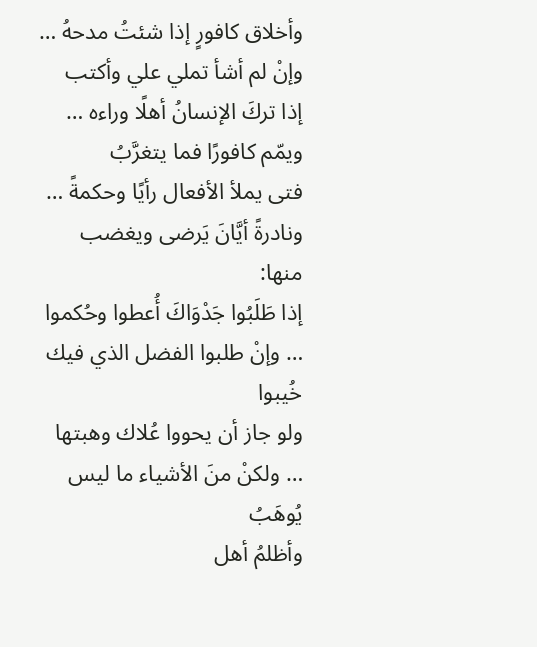وأخلاق كافورٍ إذا شئتُ مدحهُ … وإنْ لم أشأ تملي علي وأكتب
إذا تركَ الإنسانُ أهلًا وراءه … ويمّم كافورًا فما يتغرَّبُ
فتى يملأ الأفعال رأيًا وحكمةً … ونادرةً أيَّانَ يَرضى ويغضب
منها:
إذا طَلَبُوا جَدْوَاكَ أُعطوا وحُكموا … وإنْ طلبوا الفضل الذي فيك خُيبوا
ولو جاز أن يحووا عُلاك وهبتها … ولكنْ منَ الأشياء ما ليس يُوهَبُ
وأظلمُ أهل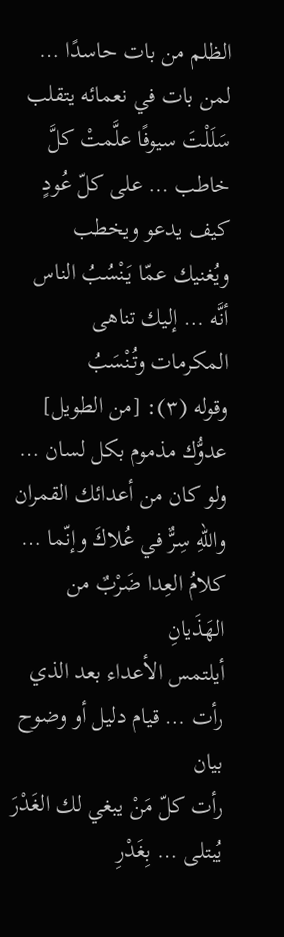الظلم من بات حاسدًا … لمن بات في نعمائه يتقلب
سَلَلْتَ سيوفًا علَّمتْ كلَّ خاطب … على كلّ عُودٍ كيف يدعو ويخطب
ويُغنيك عمّا يَنْسُبُ الناس أنَّه … إليك تناهى المكرمات وتُنْسَبُ
وقوله (٣): [من الطويل]
عدوُّك مذموم بكل لسان … ولو كان من أعدائك القمران
واللهِ سِرٌّ في عُلاكَ وإنّما … كلامُ العِدا ضَرْبٌ من الهَذَيانِ
أيلتمس الأعداء بعد الذي رأت … قيام دليل أو وضوح بيان
رأت كلّ مَنْ يبغي لك الغَدْرَ يُبتلى … بِغَدْرِ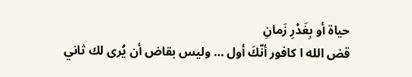حياة أو بِغَدْرِ زَمانِ
قض الله ا كافور أنّكَ أول … وليس بقاض أن يُرى لك ثاني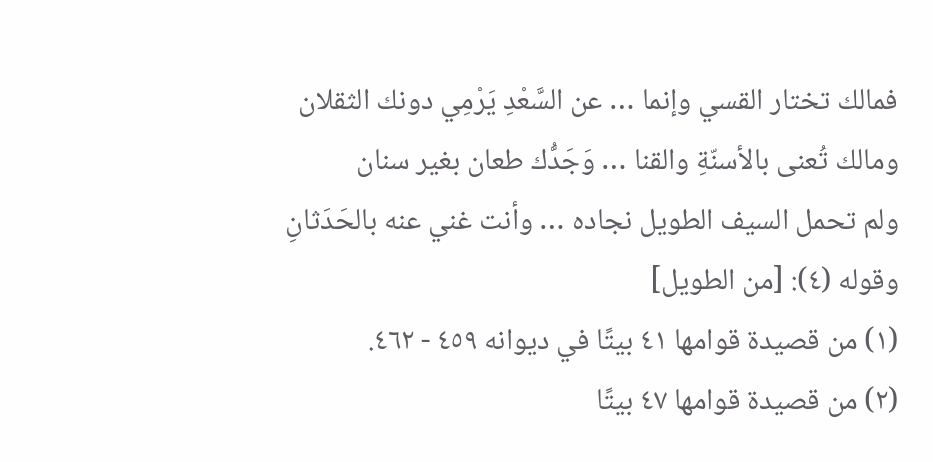فمالك تختار القسي وإنما … عن السَّعْدِ يَرْمِي دونك الثقلان
ومالك تُعنى بالأسنّةِ والقنا … وَجَدُّك طعان بغير سنان
ولم تحمل السيف الطويل نجاده … وأنت غني عنه بالحَدَثانِ
وقوله (٤): [من الطويل]
(١) من قصيدة قوامها ٤١ بيتًا في ديوانه ٤٥٩ - ٤٦٢.
(٢) من قصيدة قوامها ٤٧ بيتًا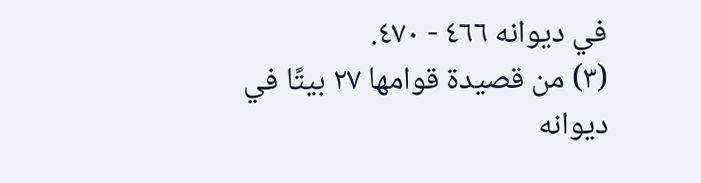في ديوانه ٤٦٦ - ٤٧٠.
(٣) من قصيدة قوامها ٢٧ بيتًا في ديوانه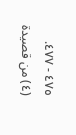٤٧٥ - ٤٧٧.
(٤) من قصيدة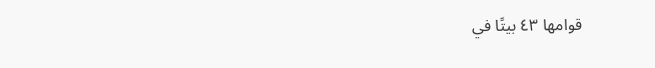قوامها ٤٣ بيتًا في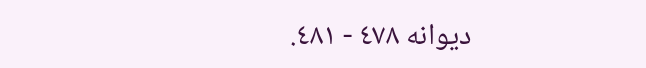ديوانه ٤٧٨ - ٤٨١.